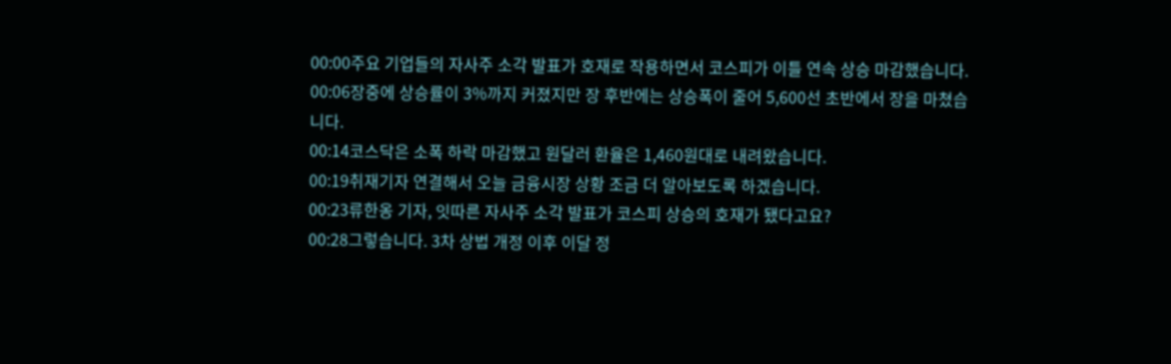00:00주요 기업들의 자사주 소각 발표가 호재로 작용하면서 코스피가 이틀 연속 상승 마감했습니다.
00:06장중에 상승률이 3%까지 커졌지만 장 후반에는 상승폭이 줄어 5,600선 초반에서 장을 마쳤습니다.
00:14코스닥은 소폭 하락 마감했고 원달러 환율은 1,460원대로 내려왔습니다.
00:19취재기자 연결해서 오늘 금융시장 상황 조금 더 알아보도록 하겠습니다.
00:23류한옹 기자, 잇따른 자사주 소각 발표가 코스피 상승의 호재가 됐다고요?
00:28그렇습니다. 3차 상법 개정 이후 이달 정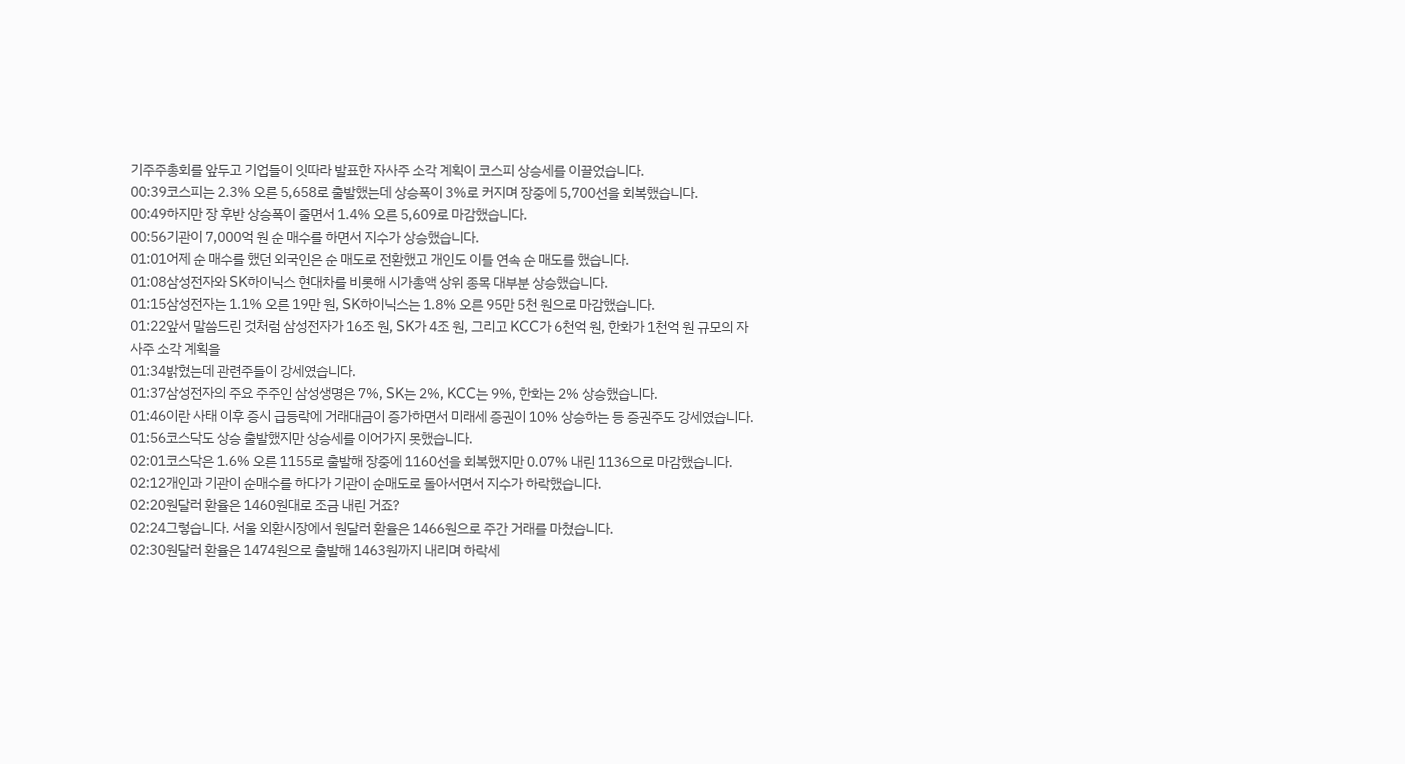기주주총회를 앞두고 기업들이 잇따라 발표한 자사주 소각 계획이 코스피 상승세를 이끌었습니다.
00:39코스피는 2.3% 오른 5,658로 출발했는데 상승폭이 3%로 커지며 장중에 5,700선을 회복했습니다.
00:49하지만 장 후반 상승폭이 줄면서 1.4% 오른 5,609로 마감했습니다.
00:56기관이 7,000억 원 순 매수를 하면서 지수가 상승했습니다.
01:01어제 순 매수를 했던 외국인은 순 매도로 전환했고 개인도 이틀 연속 순 매도를 했습니다.
01:08삼성전자와 SK하이닉스 현대차를 비롯해 시가총액 상위 종목 대부분 상승했습니다.
01:15삼성전자는 1.1% 오른 19만 원, SK하이닉스는 1.8% 오른 95만 5천 원으로 마감했습니다.
01:22앞서 말씀드린 것처럼 삼성전자가 16조 원, SK가 4조 원, 그리고 KCC가 6천억 원, 한화가 1천억 원 규모의 자사주 소각 계획을
01:34밝혔는데 관련주들이 강세였습니다.
01:37삼성전자의 주요 주주인 삼성생명은 7%, SK는 2%, KCC는 9%, 한화는 2% 상승했습니다.
01:46이란 사태 이후 증시 급등락에 거래대금이 증가하면서 미래세 증권이 10% 상승하는 등 증권주도 강세였습니다.
01:56코스닥도 상승 출발했지만 상승세를 이어가지 못했습니다.
02:01코스닥은 1.6% 오른 1155로 출발해 장중에 1160선을 회복했지만 0.07% 내린 1136으로 마감했습니다.
02:12개인과 기관이 순매수를 하다가 기관이 순매도로 돌아서면서 지수가 하락했습니다.
02:20원달러 환율은 1460원대로 조금 내린 거죠?
02:24그렇습니다. 서울 외환시장에서 원달러 환율은 1466원으로 주간 거래를 마쳤습니다.
02:30원달러 환율은 1474원으로 출발해 1463원까지 내리며 하락세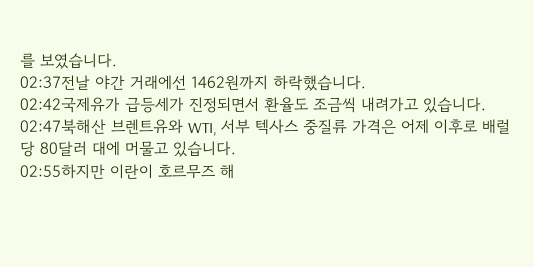를 보였습니다.
02:37전날 야간 거래에선 1462원까지 하락했습니다.
02:42국제유가 급등세가 진정되면서 환율도 조금씩 내려가고 있습니다.
02:47북해산 브렌트유와 WTI, 서부 텍사스 중질류 가격은 어제 이후로 배럴당 80달러 대에 머물고 있습니다.
02:55하지만 이란이 호르무즈 해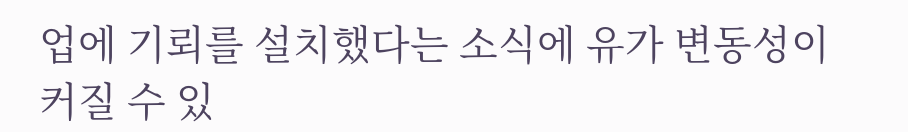업에 기뢰를 설치했다는 소식에 유가 변동성이 커질 수 있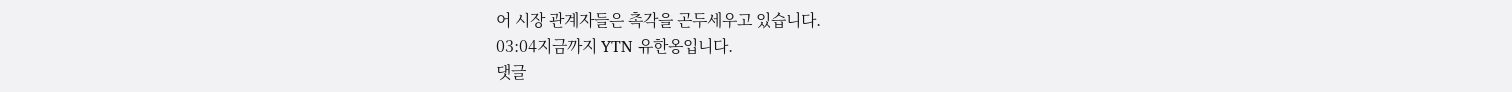어 시장 관계자들은 촉각을 곤두세우고 있습니다.
03:04지금까지 YTN 유한옹입니다.
댓글